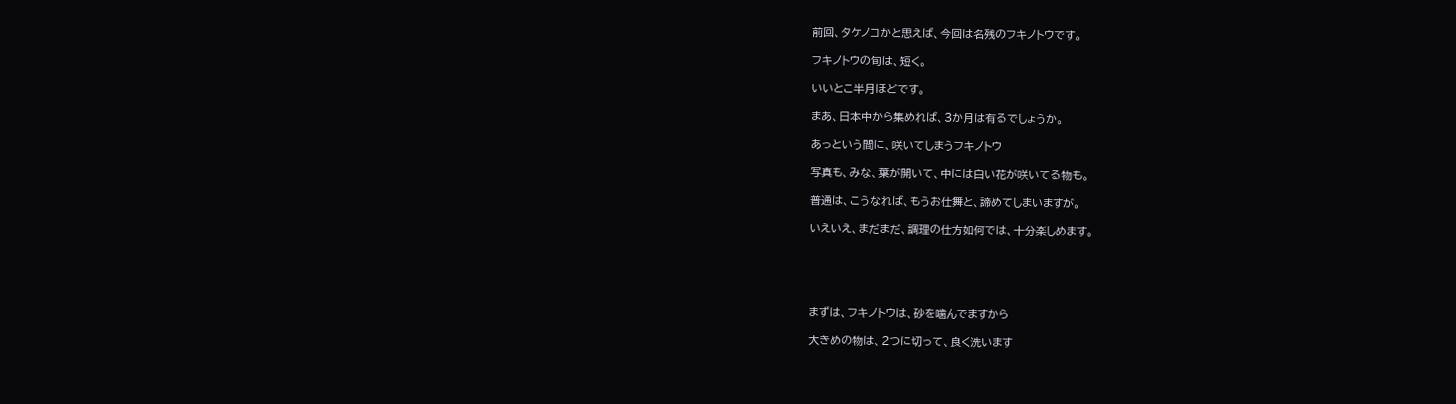前回、タケノコかと思えば、今回は名残のフキノトウです。

フキノトウの旬は、短く。

いいとこ半月ほどです。

まあ、日本中から集めれば、3か月は有るでしょうか。

あっという間に、咲いてしまうフキノトウ

写真も、みな、葉が開いて、中には白い花が咲いてる物も。

普通は、こうなれば、もうお仕舞と、諦めてしまいますが。

いえいえ、まだまだ、調理の仕方如何では、十分楽しめます。





まずは、フキノトウは、砂を噛んでますから

大きめの物は、2つに切って、良く洗います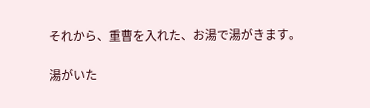それから、重曹を入れた、お湯で湯がきます。

湯がいた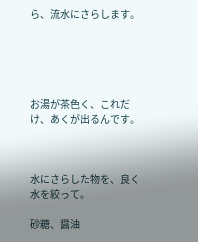ら、流水にさらします。





お湯が茶色く、これだけ、あくが出るんです。



水にさらした物を、良く水を絞って。

砂糖、醤油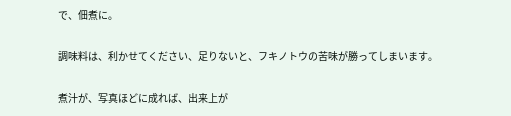で、佃煮に。

調味料は、利かせてください、足りないと、フキノトウの苦味が勝ってしまいます。

煮汁が、写真ほどに成れば、出来上が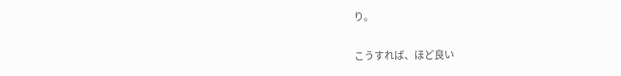り。

こうすれば、ほど良い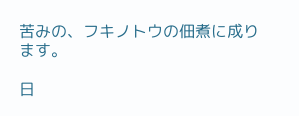苦みの、フキノトウの佃煮に成ります。

日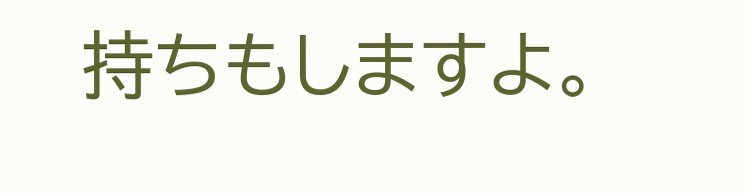持ちもしますよ。